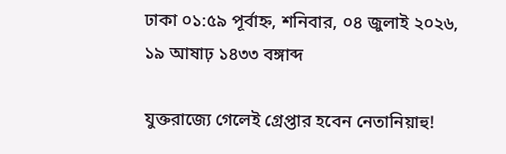ঢাকা ০১:৫৯ পূর্বাহ্ন, শনিবার, ০৪ জুলাই ২০২৬, ১৯ আষাঢ় ১৪৩৩ বঙ্গাব্দ

যুক্তরাজ্যে গেলেই গ্রেপ্তার হবেন নেতানিয়াহু!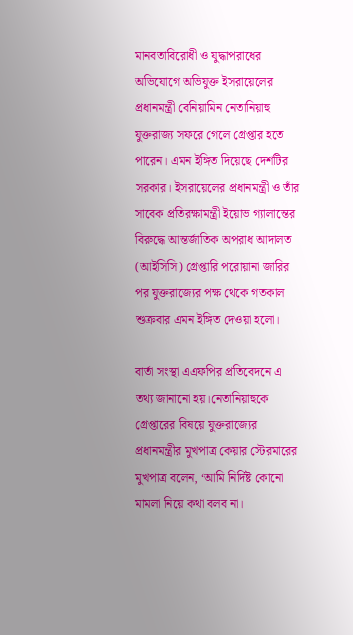মানবতাবিরোধী ও যুদ্ধাপরাধের অভিযোগে অভিযুক্ত ইসরায়েলের প্রধানমন্ত্রী বেনিয়ামিন নেতানিয়াহু যুক্তরাজ্য সফরে গেলে গ্রেপ্তার হতে পারেন। এমন ইঙ্গিত দিয়েছে দেশটির সরকার। ইসরায়েলের প্রধানমন্ত্রী ও তাঁর সাবেক প্রতিরক্ষামন্ত্রী ইয়োভ গ্যালান্তের বিরুদ্ধে আন্তর্জাতিক অপরাধ আদালত (আইসিসি) গ্রেপ্তারি পরোয়ানা জারির পর যুক্তরাজ্যের পক্ষ থেকে গতকাল শুক্রবার এমন ইঙ্গিত দেওয়া হলো।

বার্তা সংস্থা এএফপির প্রতিবেদনে এ তথ্য জানানো হয়।নেতানিয়াহুকে গ্রেপ্তারের বিষয়ে যুক্তরাজ্যের প্রধানমন্ত্রীর মুখপাত্র কেয়ার স্টেরমারের মুখপাত্র বলেন, ‘আমি নির্দিষ্ট কোনো মামলা নিয়ে কথা বলব না।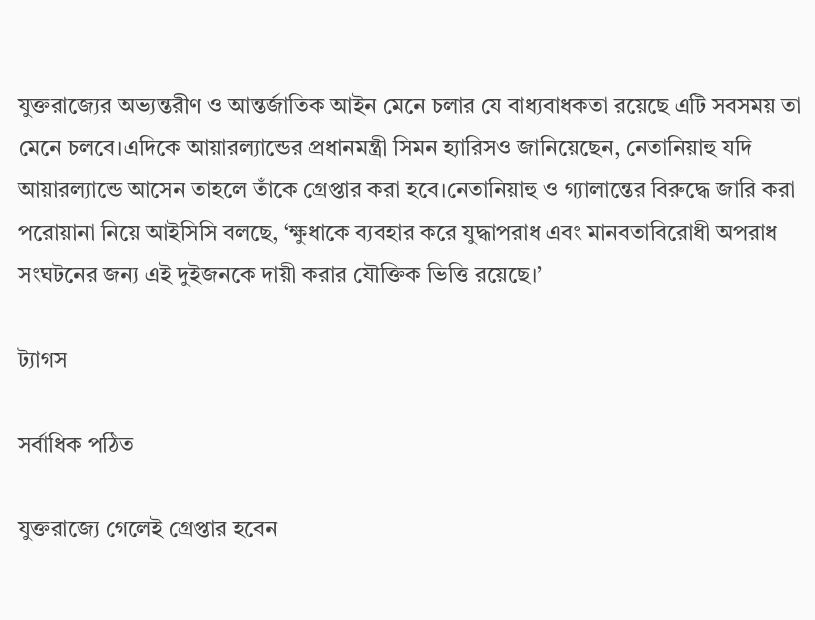যুক্তরাজ্যের অভ্যন্তরীণ ও আন্তর্জাতিক আইন মেনে চলার যে বাধ্যবাধকতা রয়েছে এটি সবসময় তা মেনে চলবে।এদিকে আয়ারল্যান্ডের প্রধানমন্ত্রী সিমন হ্যারিসও জানিয়েছেন, নেতানিয়াহু যদি আয়ারল্যান্ডে আসেন তাহলে তাঁকে গ্রেপ্তার করা হবে।নেতানিয়াহু ও গ্যালান্তের বিরুদ্ধে জারি করা পরোয়ানা নিয়ে আইসিসি বলছে, ‘ক্ষুধাকে ব্যবহার করে যুদ্ধাপরাধ এবং মানবতাবিরোধী অপরাধ সংঘটনের জন্য এই দুইজনকে দায়ী করার যৌক্তিক ভিত্তি রয়েছে।’

ট্যাগস

সর্বাধিক পঠিত

যুক্তরাজ্যে গেলেই গ্রেপ্তার হবেন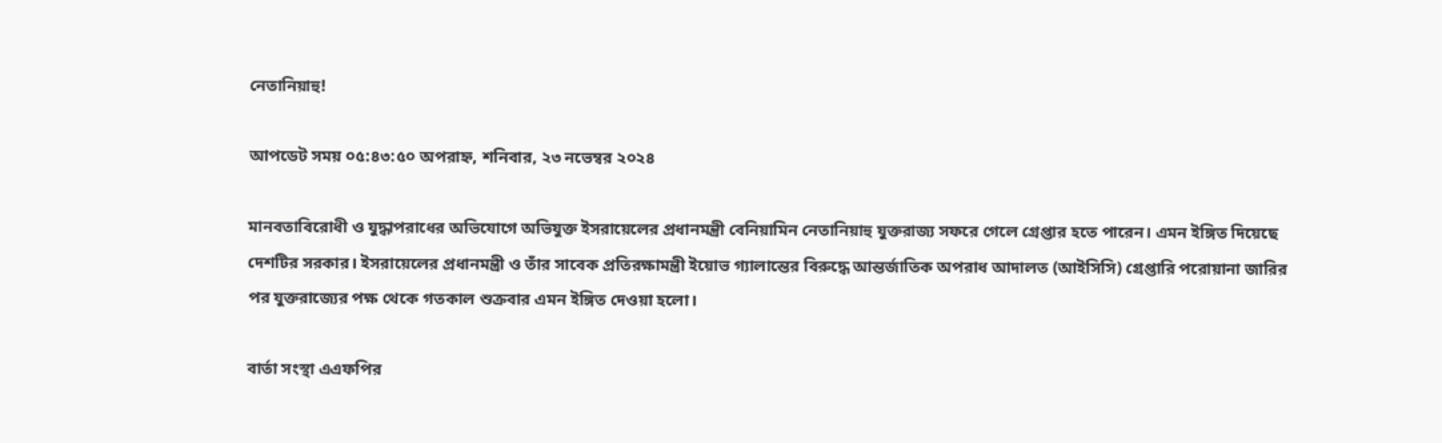নেতানিয়াহু!

আপডেট সময় ০৫:৪৩:৫০ অপরাহ্ন, শনিবার, ২৩ নভেম্বর ২০২৪

মানবতাবিরোধী ও যুদ্ধাপরাধের অভিযোগে অভিযুক্ত ইসরায়েলের প্রধানমন্ত্রী বেনিয়ামিন নেতানিয়াহু যুক্তরাজ্য সফরে গেলে গ্রেপ্তার হতে পারেন। এমন ইঙ্গিত দিয়েছে দেশটির সরকার। ইসরায়েলের প্রধানমন্ত্রী ও তাঁর সাবেক প্রতিরক্ষামন্ত্রী ইয়োভ গ্যালান্তের বিরুদ্ধে আন্তর্জাতিক অপরাধ আদালত (আইসিসি) গ্রেপ্তারি পরোয়ানা জারির পর যুক্তরাজ্যের পক্ষ থেকে গতকাল শুক্রবার এমন ইঙ্গিত দেওয়া হলো।

বার্তা সংস্থা এএফপির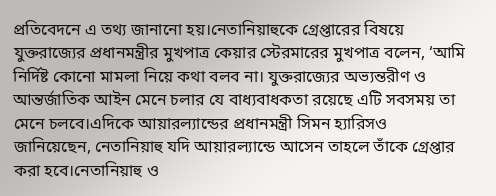প্রতিবেদনে এ তথ্য জানানো হয়।নেতানিয়াহুকে গ্রেপ্তারের বিষয়ে যুক্তরাজ্যের প্রধানমন্ত্রীর মুখপাত্র কেয়ার স্টেরমারের মুখপাত্র বলেন, ‘আমি নির্দিষ্ট কোনো মামলা নিয়ে কথা বলব না। যুক্তরাজ্যের অভ্যন্তরীণ ও আন্তর্জাতিক আইন মেনে চলার যে বাধ্যবাধকতা রয়েছে এটি সবসময় তা মেনে চলবে।এদিকে আয়ারল্যান্ডের প্রধানমন্ত্রী সিমন হ্যারিসও জানিয়েছেন, নেতানিয়াহু যদি আয়ারল্যান্ডে আসেন তাহলে তাঁকে গ্রেপ্তার করা হবে।নেতানিয়াহু ও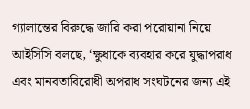গ্যালান্তের বিরুদ্ধে জারি করা পরোয়ানা নিয়ে আইসিসি বলছে, ‘ক্ষুধাকে ব্যবহার করে যুদ্ধাপরাধ এবং মানবতাবিরোধী অপরাধ সংঘটনের জন্য এই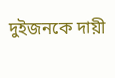দুইজনকে দায়ী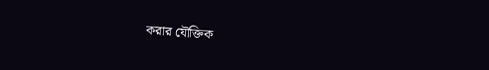করার যৌক্তিক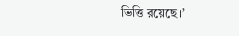ভিত্তি রয়েছে।’